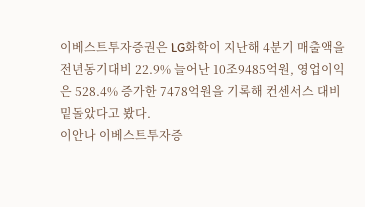이베스트투자증권은 LG화학이 지난해 4분기 매출액을 전년동기대비 22.9% 늘어난 10조9485억원, 영업이익은 528.4% 증가한 7478억원을 기록해 컨센서스 대비 밑돌았다고 봤다.
이안나 이베스트투자증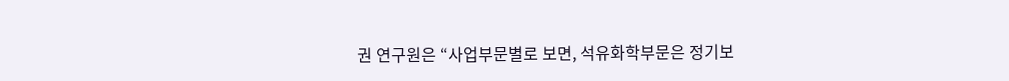권 연구원은 “사업부문별로 보면, 석유화학부문은 정기보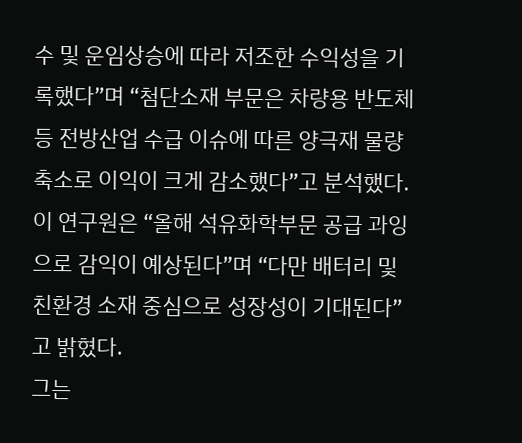수 및 운임상승에 따라 저조한 수익성을 기록했다”며 “첨단소재 부문은 차량용 반도체 등 전방산업 수급 이슈에 따른 양극재 물량 축소로 이익이 크게 감소했다”고 분석했다.
이 연구원은 “올해 석유화학부문 공급 과잉으로 감익이 예상된다”며 “다만 배터리 및 친환경 소재 중심으로 성장성이 기대된다”고 밝혔다.
그는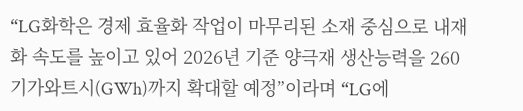“LG화학은 경제 효율화 작업이 마무리된 소재 중심으로 내재화 속도를 높이고 있어 2026년 기준 양극재 생산능력을 260기가와트시(GWh)까지 확대할 예정”이라며 “LG에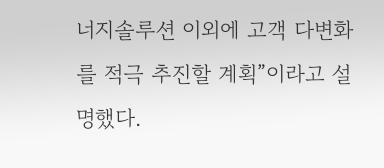너지솔루션 이외에 고객 다변화를 적극 추진할 계획”이라고 설명했다.